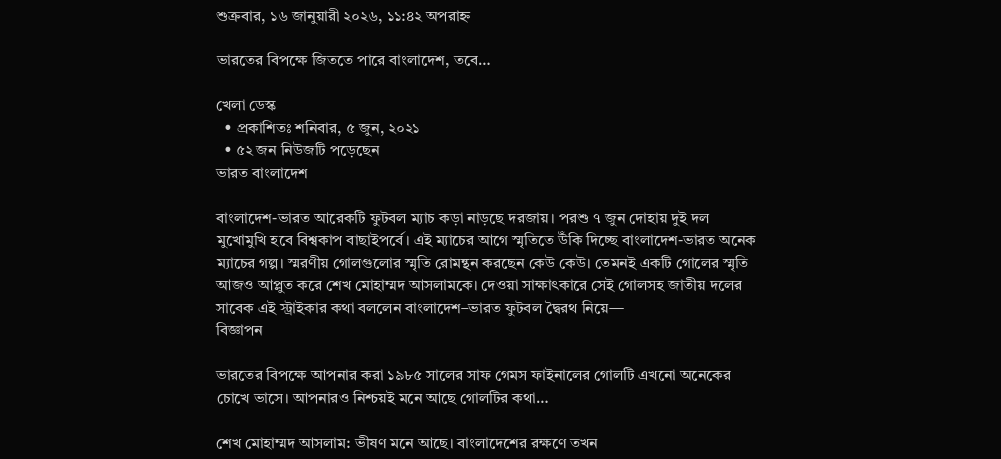শুক্রবার, ১৬ জানুয়ারী ২০২৬, ১১:৪২ অপরাহ্ন

ভারতের বিপক্ষে জিততে পারে বাংলাদেশ, তবে…

খেলা ডেস্ক
  • প্রকাশিতঃ শনিবার, ৫ জুন, ২০২১
  • ৫২ জন নিউজটি পড়েছেন
ভারত বাংলাদেশ

বাংলাদেশ-ভারত আরেকটি ফুটবল ম্যাচ কড়া নাড়ছে দরজায়। পরশু ৭ জুন দোহায় দুই দল মুখোমুখি হবে বিশ্বকাপ বাছাইপর্বে। এই ম্যাচের আগে স্মৃতিতে উঁকি দিচ্ছে বাংলাদেশ-ভারত অনেক ম্যাচের গল্প। স্মরণীয় গোলগুলোর স্মৃতি রোমন্থন করছেন কেউ কেউ। তেমনই একটি গোলের স্মৃতি আজও আপ্লুত করে শেখ মোহাম্মদ আসলামকে। দেওয়া সাক্ষাৎকারে সেই গোলসহ জাতীয় দলের সাবেক এই স্ট্রাইকার কথা বললেন বাংলাদেশ–ভারত ফুটবল দ্বৈরথ নিয়ে—
বিজ্ঞাপন

ভারতের বিপক্ষে আপনার করা ১৯৮৫ সালের সাফ গেমস ফাইনালের গোলটি এখনো অনেকের চোখে ভাসে। আপনারও নিশ্চয়ই মনে আছে গোলটির কথা…

শেখ মোহাম্মদ আসলাম: ভীষণ মনে আছে। বাংলাদেশের রক্ষণে তখন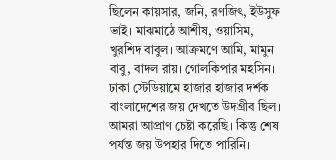ছিলেন কায়সার, জনি, রণজিৎ, ইউসুফ ভাই। মাঝমাঠে আশীষ, ওয়াসিম, খুরশিদ বাবুল। আক্রমণে আমি, মামুন বাবু, বাদল রায়। গোলকিপার মহসিন। ঢাকা স্টেডিয়ামে হাজার হাজার দর্শক বাংলাদেশের জয় দেখতে উদগ্রীব ছিল। আমরা আপ্রাণ চেষ্টা করেছি। কিন্তু শেষ পর্যন্ত জয় উপহার দিতে পারিনি।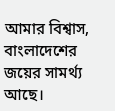আমার বিশ্বাস, বাংলাদেশের জয়ের সামর্থ্য আছে।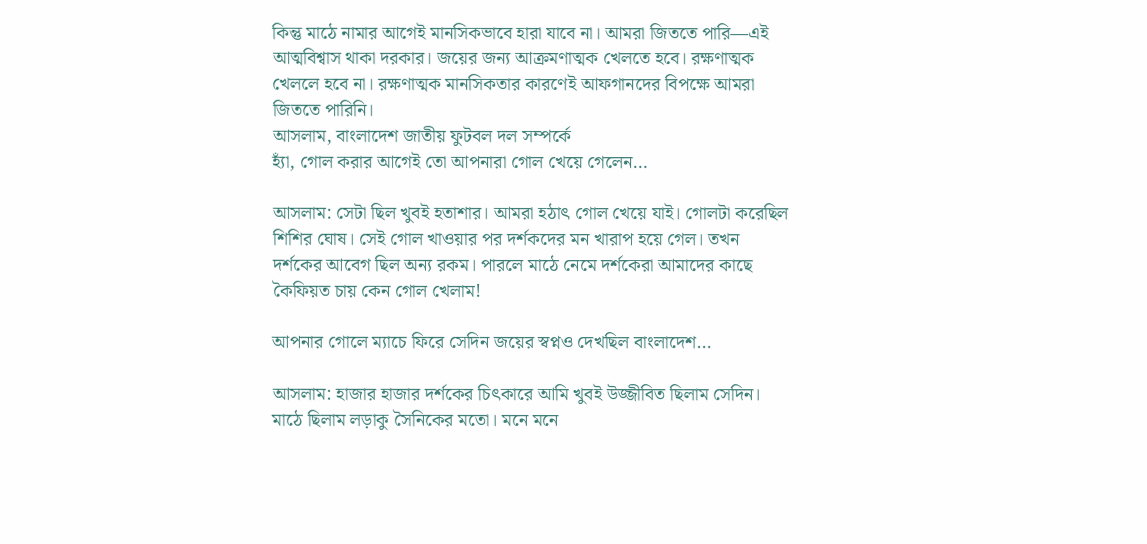কিন্তু মাঠে নামার আগেই মানসিকভাবে হারা যাবে না। আমরা জিততে পারি—এই আত্মবিশ্বাস থাকা দরকার। জয়ের জন্য আক্রমণাত্মক খেলতে হবে। রক্ষণাত্মক খেললে হবে না। রক্ষণাত্মক মানসিকতার কারণেই আফগানদের বিপক্ষে আমরা জিততে পারিনি।
আসলাম, বাংলাদেশ জাতীয় ফুটবল দল সম্পর্কে
হ্যাঁ, গোল করার আগেই তো আপনারা গোল খেয়ে গেলেন…

আসলাম: সেটা ছিল খুবই হতাশার। আমরা হঠাৎ গোল খেয়ে যাই। গোলটা করেছিল শিশির ঘোষ। সেই গোল খাওয়ার পর দর্শকদের মন খারাপ হয়ে গেল। তখন দর্শকের আবেগ ছিল অন্য রকম। পারলে মাঠে নেমে দর্শকেরা আমাদের কাছে কৈফিয়ত চায় কেন গোল খেলাম!

আপনার গোলে ম্যাচে ফিরে সেদিন জয়ের স্বপ্নও দেখছিল বাংলাদেশ…

আসলাম: হাজার হাজার দর্শকের চিৎকারে আমি খুবই উজ্জীবিত ছিলাম সেদিন। মাঠে ছিলাম লড়াকু সৈনিকের মতো। মনে মনে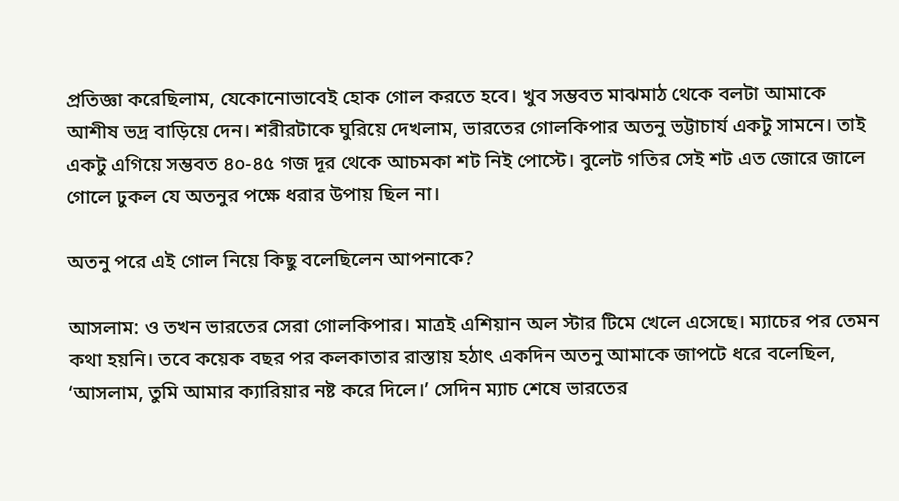প্রতিজ্ঞা করেছিলাম, যেকোনোভাবেই হোক গোল করতে হবে। খুব সম্ভবত মাঝমাঠ থেকে বলটা আমাকে আশীষ ভদ্র বাড়িয়ে দেন। শরীরটাকে ঘুরিয়ে দেখলাম, ভারতের গোলকিপার অতনু ভট্টাচার্য একটু সামনে। তাই একটু এগিয়ে সম্ভবত ৪০-৪৫ গজ দূর থেকে আচমকা শট নিই পোস্টে। বুলেট গতির সেই শট এত জোরে জালে গোলে ঢুকল যে অতনুর পক্ষে ধরার উপায় ছিল না।

অতনু পরে এই গোল নিয়ে কিছু বলেছিলেন আপনাকে?

আসলাম: ও তখন ভারতের সেরা গোলকিপার। মাত্রই এশিয়ান অল স্টার টিমে খেলে এসেছে। ম্যাচের পর তেমন কথা হয়নি। তবে কয়েক বছর পর কলকাতার রাস্তায় হঠাৎ একদিন অতনু আমাকে জাপটে ধরে বলেছিল, ‘আসলাম, তুমি আমার ক্যারিয়ার নষ্ট করে দিলে।’ সেদিন ম্যাচ শেষে ভারতের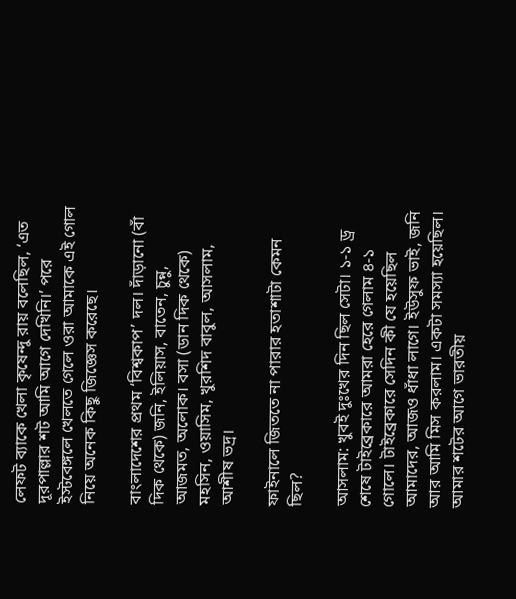লেফট ব্যাকে খেলা কৃষেন্দু রায় বলেছিল, ‘এত দূরপাল্লার শট আমি আগে দেখিনি।’ পরে ইস্টবেঙ্গলে খেলতে গেলে ওরা আমাকে এই গোল নিয়ে অনেক কিছু জিজ্ঞেস করেছে।

বাংলাদেশের প্রথম ‘বিশ্বকাপ’ দল। দাঁড়ানো (বাঁ দিক থেকে) জনি, ইলিয়াস, বাতেন, চুন্নু, আজমত, অলোক। বসা (ডান দিক থেকে) মহসিন, ওয়াসিম, খুরশিদ বাবুল, আসলাম, আশীষ ভদ্র।

ফাইনালে জিততে না পারার হতাশাটা কেমন ছিল?

আসলাম: খুবই দুঃখের দিন ছিল সেটা। ১-১ ড্র শেষে টাইব্রেকারে আমরা হেরে গেলাম ৪-১ গোলে। টাইব্রেকারে সেদিন কী যে হয়েছিল আমাদের, আজও ধাঁধা লাগে। ইউসুফ ভাই, জনি আর আমি মিস করলাম। একটা সমস্যা হয়েছিল। আমার শটের আগে ভারতীয়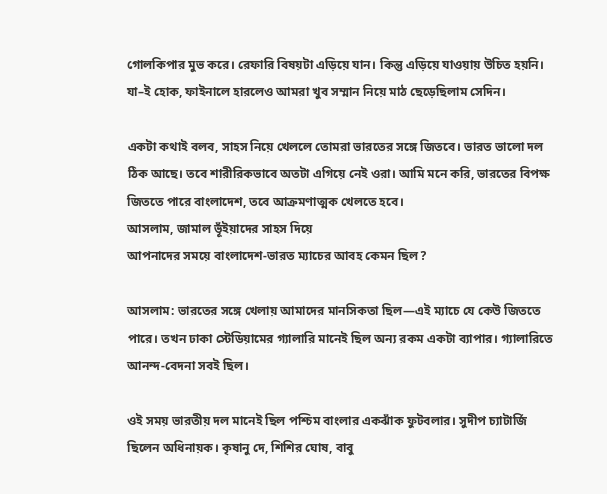গোলকিপার মুভ করে। রেফারি বিষয়টা এড়িয়ে যান। কিন্তু এড়িয়ে যাওয়ায় উচিত হয়নি। যা–ই হোক, ফাইনালে হারলেও আমরা খুব সম্মান নিয়ে মাঠ ছেড়েছিলাম সেদিন।

একটা কথাই বলব, সাহস নিয়ে খেললে তোমরা ভারতের সঙ্গে জিতবে। ভারত ভালো দল ঠিক আছে। তবে শারীরিকভাবে অতটা এগিয়ে নেই ওরা। আমি মনে করি, ভারতের বিপক্ষ জিততে পারে বাংলাদেশ, তবে আক্রমণাত্মক খেলতে হবে।
আসলাম, জামাল ভূঁইয়াদের সাহস দিয়ে
আপনাদের সময়ে বাংলাদেশ-ভারত ম্যাচের আবহ কেমন ছিল?

আসলাম: ভারতের সঙ্গে খেলায় আমাদের মানসিকতা ছিল—এই ম্যাচে যে কেউ জিততে পারে। তখন ঢাকা স্টেডিয়ামের গ্যালারি মানেই ছিল অন্য রকম একটা ব্যাপার। গ্যালারিতে আনন্দ-বেদনা সবই ছিল।

ওই সময় ভারতীয় দল মানেই ছিল পশ্চিম বাংলার একঝাঁক ফুটবলার। সুদীপ চ্যাটার্জি ছিলেন অধিনায়ক। কৃষানু দে, শিশির ঘোষ, বাবু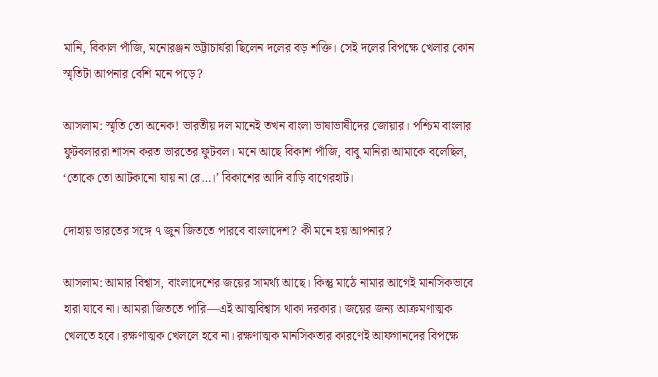মানি, বিকাল পাঁজি, মনোরঞ্জন ভট্টাচার্যরা ছিলেন দলের বড় শক্তি। সেই দলের বিপক্ষে খেলার কোন স্মৃতিটা আপনার বেশি মনে পড়ে?

আসলাম: স্মৃতি তো অনেক! ভারতীয় দল মানেই তখন বাংলা ভাষাভাষীদের জোয়ার। পশ্চিম বাংলার ফুটবলাররা শাসন করত ভারতের ফুটবল। মনে আছে বিকাশ পাঁজি, বাবু মানিরা আমাকে বলেছিল, ‘তোকে তো আটকানো যায় না রে…।’ বিকাশের আদি বাড়ি বাগেরহাট।

দোহায় ভারতের সঙ্গে ৭ জুন জিততে পারবে বাংলাদেশ? কী মনে হয় আপনার?

আসলাম: আমার বিশ্বাস, বাংলাদেশের জয়ের সামর্থ্য আছে। কিন্তু মাঠে নামার আগেই মানসিকভাবে হারা যাবে না। আমরা জিততে পারি—এই আত্মবিশ্বাস থাকা দরকার। জয়ের জন্য আক্রমণাত্মক খেলতে হবে। রক্ষণাত্মক খেললে হবে না। রক্ষণাত্মক মানসিকতার কারণেই আফগানদের বিপক্ষে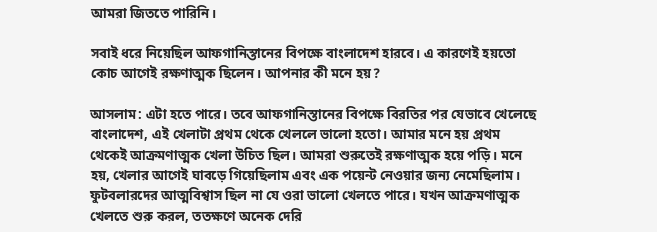আমরা জিততে পারিনি।

সবাই ধরে নিয়েছিল আফগানিস্তানের বিপক্ষে বাংলাদেশ হারবে। এ কারণেই হয়তো কোচ আগেই রক্ষণাত্মক ছিলেন। আপনার কী মনে হয়?

আসলাম: এটা হতে পারে। তবে আফগানিস্তানের বিপক্ষে বিরতির পর যেভাবে খেলেছে বাংলাদেশ, এই খেলাটা প্রথম থেকে খেললে ভালো হতো। আমার মনে হয় প্রথম থেকেই আক্রমণাত্মক খেলা উচিত ছিল। আমরা শুরুতেই রক্ষণাত্মক হয়ে পড়ি। মনে হয়, খেলার আগেই ঘাবড়ে গিয়েছিলাম এবং এক পয়েন্ট নেওয়ার জন্য নেমেছিলাম। ফুটবলারদের আত্মবিশ্বাস ছিল না যে ওরা ভালো খেলতে পারে। যখন আক্রমণাত্মক খেলতে শুরু করল, ততক্ষণে অনেক দেরি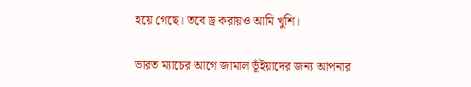হয়ে গেছে। তবে ড্র করায়ও আমি খুশি।

ভারত ম্যাচের আগে জামাল ভূঁইয়াদের জন্য আপনার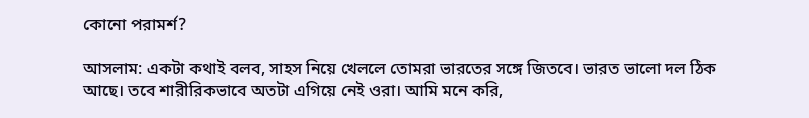কোনো পরামর্শ?

আসলাম: একটা কথাই বলব, সাহস নিয়ে খেললে তোমরা ভারতের সঙ্গে জিতবে। ভারত ভালো দল ঠিক আছে। তবে শারীরিকভাবে অতটা এগিয়ে নেই ওরা। আমি মনে করি,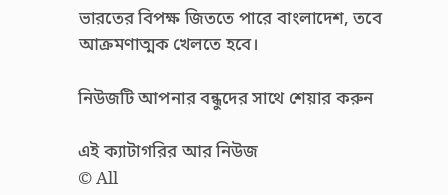ভারতের বিপক্ষ জিততে পারে বাংলাদেশ, তবে আক্রমণাত্মক খেলতে হবে।

নিউজটি আপনার বন্ধুদের সাথে শেয়ার করুন

এই ক্যাটাগরির আর নিউজ
© All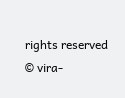rights reserved © vira-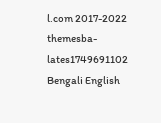l.com 2017-2022
themesba-lates1749691102
Bengali English